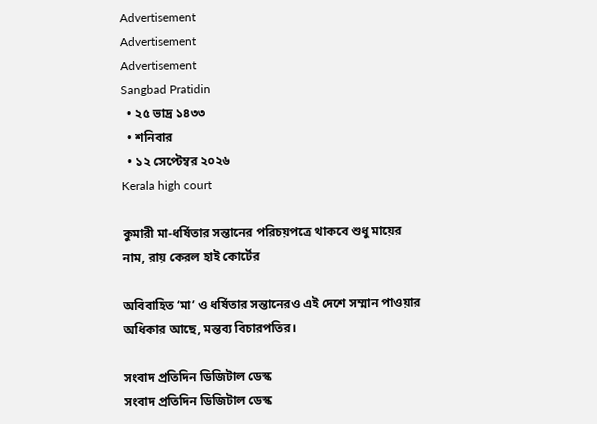Advertisement
Advertisement
Advertisement
Sangbad Pratidin
  • ২৫ ভাদ্র ১৪৩৩
  • শনিবার
  • ১২ সেপ্টেম্বর ২০২৬
Kerala high court

কুমারী মা-ধর্ষিতার সন্তানের পরিচয়পত্রে থাকবে শুধু মায়ের নাম, রায় কেরল হাই কোর্টের

অবিবাহিত ‘মা’ ও ধর্ষিতার সন্তানেরও এই দেশে সম্মান পাওয়ার অধিকার আছে, মন্তব্য বিচারপতির।

সংবাদ প্রতিদিন ডিজিটাল ডেস্ক
সংবাদ প্রতিদিন ডিজিটাল ডেস্ক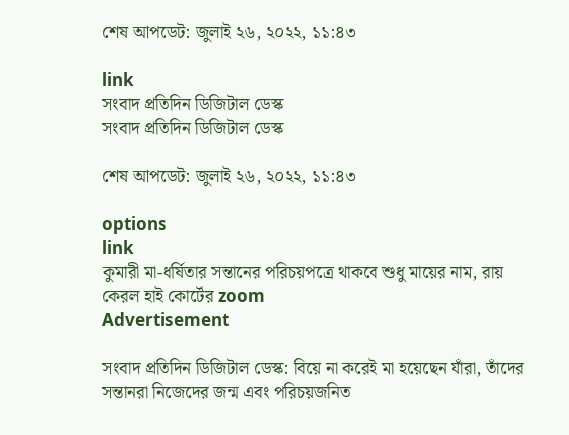শেষ আপডেট: জুলাই ২৬, ২০২২, ১১:৪৩

link
সংবাদ প্রতিদিন ডিজিটাল ডেস্ক
সংবাদ প্রতিদিন ডিজিটাল ডেস্ক

শেষ আপডেট: জুলাই ২৬, ২০২২, ১১:৪৩

options
link
কুমারী মা-ধর্ষিতার সন্তানের পরিচয়পত্রে থাকবে শুধু মায়ের নাম, রায় কেরল হাই কোর্টের zoom
Advertisement

সংবাদ প্রতিদিন ডিজিটাল ডেস্ক: বিয়ে না করেই মা হয়েছেন যাঁরা, তাঁদের সন্তানরা নিজেদের জন্ম এবং পরিচয়জনিত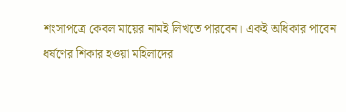শংসাপত্রে কেবল মায়ের নামই লিখতে পারবেন। একই অধিকার পাবেন ধর্ষণের শিকার হওয়া মহিলাদের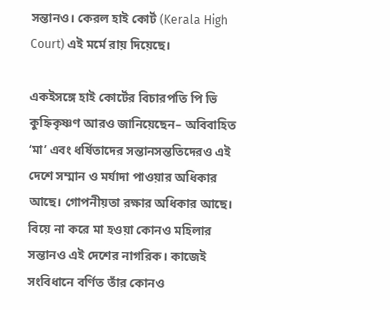সন্তানও। কেরল হাই কোর্ট (Kerala High Court) এই মর্মে রায় দিয়েছে।

একইসঙ্গে হাই কোর্টের বিচারপতি পি ভি কুহ্নিকৃষ্ণণ আরও জানিয়েছেন– অবিবাহিত ‘মা’ এবং ধর্ষিতাদের সন্তানসন্ততিদেরও এই দেশে সম্মান ও মর্যাদা পাওয়ার অধিকার আছে। গোপনীয়তা রক্ষার অধিকার আছে। বিয়ে না করে মা হওয়া কোনও মহিলার সন্তানও এই দেশের নাগরিক। কাজেই সংবিধানে বর্ণিত তাঁর কোনও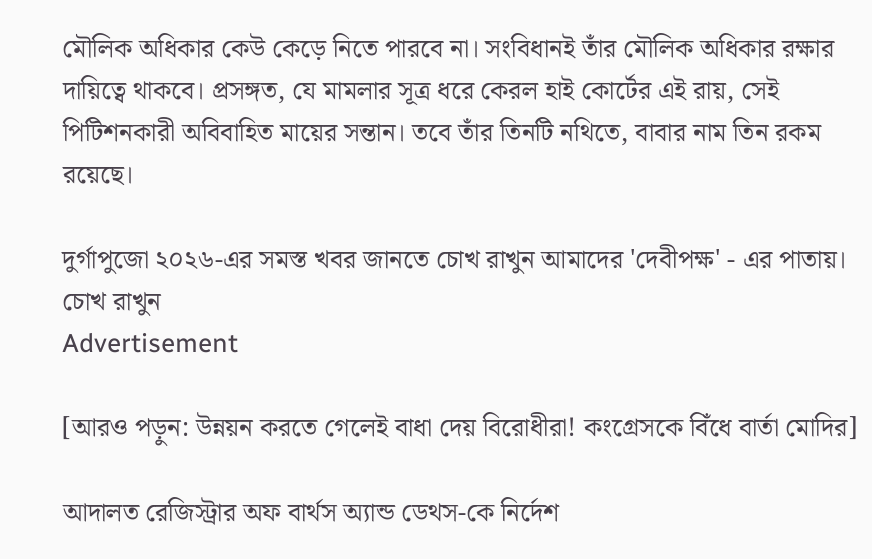মৌলিক অধিকার কেউ কেড়ে নিতে পারবে না। সংবিধানই তাঁর মৌলিক অধিকার রক্ষার দায়িত্বে থাকবে। প্রসঙ্গত, যে মামলার সূত্র ধরে কেরল হাই কোর্টের এই রায়, সেই পিটিশনকারী অবিবাহিত মায়ের সন্তান। তবে তাঁর তিনটি নথিতে, বাবার নাম তিন রকম রয়েছে।

দুর্গাপুজো ২০২৬-এর সমস্ত খবর জানতে চোখ রাখুন আমাদের 'দেবীপক্ষ' - এর পাতায়।
চোখ রাখুন
Advertisement

[আরও পড়ুন: উন্নয়ন করতে গেলেই বাধা দেয় বিরোধীরা! কংগ্রেসকে বিঁধে বার্তা মোদির]

আদালত রেজিস্ট্রার অফ বার্থস অ‌্যান্ড ডেথস-কে নির্দেশ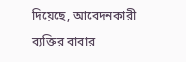দিয়েছে, আবেদনকারী ব‌্যক্তির বাবার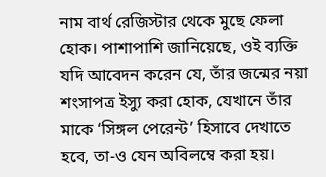নাম বার্থ রেজিস্টার থেকে মুছে ফেলা হোক। পাশাপাশি জানিয়েছে, ওই ব‌্যক্তি যদি আবেদন করেন যে, তাঁর জন্মের নয়া শংসাপত্র ইস্যু করা হোক, যেখানে তাঁর মাকে ‘সিঙ্গল পেরেন্ট’ হিসাবে দেখাতে হবে, তা-ও যেন অবিলম্বে করা হয়।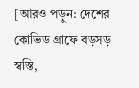[আরও পড়ুন: দেশের কোভিড গ্রাফে বড়সড় স্বস্তি,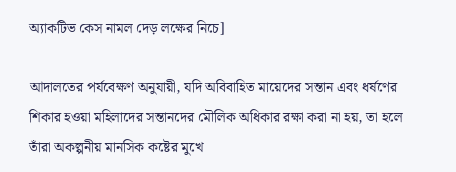অ্যাকটিভ কেস নামল দেড় লক্ষের নিচে]

আদালতের পর্যবেক্ষণ অনুযায়ী, যদি অবিবাহিত মায়েদের সন্তান এবং ধর্ষণের শিকার হওয়া মহিলাদের সন্তানদের মৌলিক অধিকার রক্ষা করা না হয়, তা হলে তাঁরা অকল্পনীয় মানসিক কষ্টের মুখে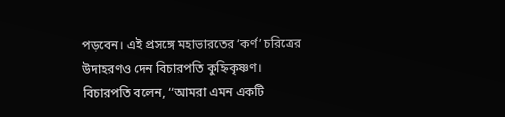পড়বেন। এই প্রসঙ্গে মহাভারতের ‘কর্ণ’ চরিত্রের উদাহরণও দেন বিচারপতি কুহ্নিকৃষ্ণণ। বিচারপতি বলেন, ‘‘আমরা এমন একটি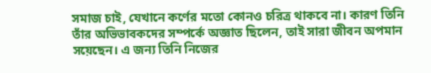সমাজ চাই, যেখানে কর্ণের মতো কোনও চরিত্র থাকবে না। কারণ তিনি তাঁর অভিভাবকদের সম্পর্কে অজ্ঞাত ছিলেন, তাই সারা জীবন অপমান সয়েছেন। এ জ‌ন‌্য তিনি নিজের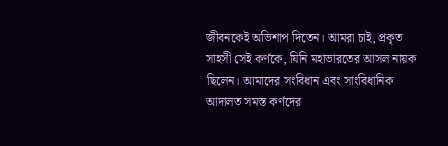জীবনকেই অভিশাপ দিতেন। আমরা চাই, প্রকৃত সাহসী সেই কর্ণকে, যিনি মহাভারতের আসল নায়ক ছিলেন। আমাদের সংবিধান এবং সাংবিধানিক আদালত সমস্ত কর্ণদের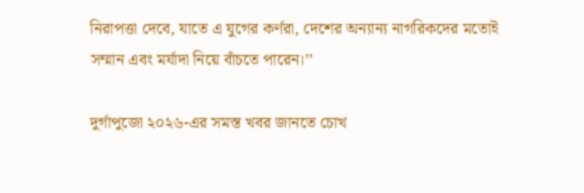নিরাপত্তা দেবে, যাতে এ যুগের কর্ণরা, দেশের অন‌্যান‌্য নাগরিকদের মতোই সম্মান এবং মর্যাদা নিয়ে বাঁচতে পারেন।’’

দুর্গাপুজো ২০২৬-এর সমস্ত খবর জানতে চোখ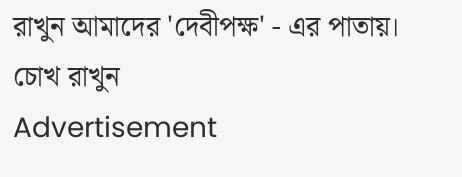রাখুন আমাদের 'দেবীপক্ষ' - এর পাতায়।
চোখ রাখুন
Advertisement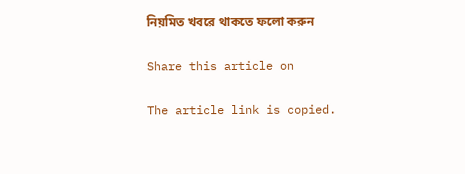নিয়মিত খবরে থাকতে ফলো করুন

Share this article on

The article link is copied.